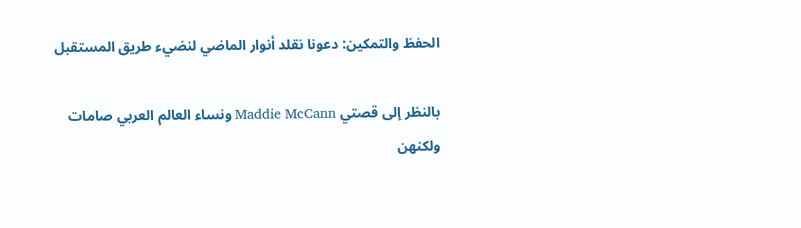الحفظ والتمكين: دعونا نقلد أنوار الماضي لنضيء طريق المستقبل

بالنظر إلى قصتي Maddie McCann ونساء العالم العربي صامات ولكنهن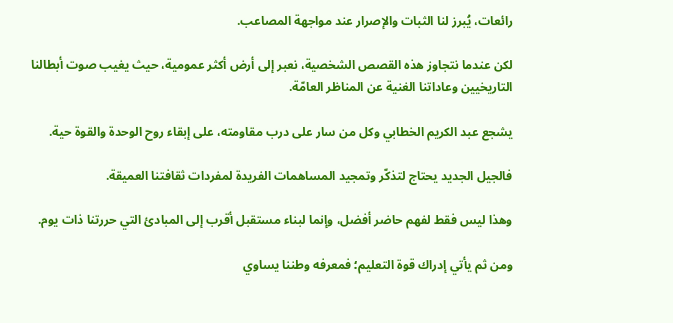رائعات، يُبرز لنا الثبات والإصرار عند مواجهة المصاعب.

لكن عندما نتجاوز هذه القصص الشخصية، نعبر إلى أرض أكثر عمومية، حيث يغيب صوت أبطالنا التاريخيين وعاداتنا الغنية عن المناظر العامّة.

يشجع عبد الكريم الخطابي وكل من سار على درب مقاومته، على إبقاء روح الوحدة والقوة حية.

فالجيل الجديد يحتاج لتذكّر وتمجيد المساهمات الفريدة لمفردات ثقافتنا العميقة.

وهذا ليس فقط لفهم حاضر أفضل، وإنما لبناء مستقبل أقرب إلى المبادئ التي حررتنا ذات يوم.

ومن ثم يأتي إدراك قوة التعليم؛ فمعرفه وطننا يساوي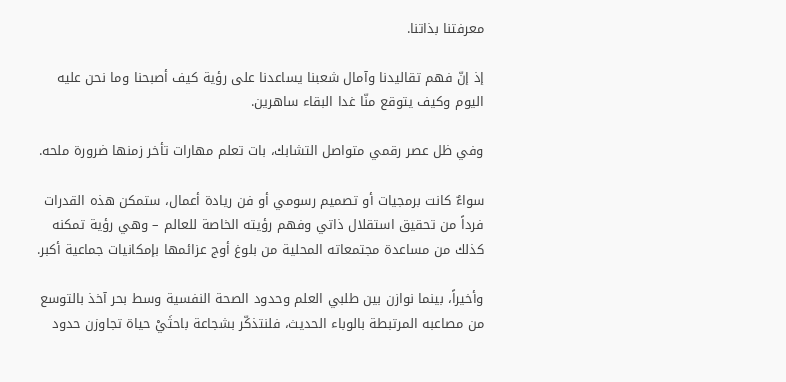معرفتنا بذاتنا.

إذ إنّ فهم تقاليدنا وآمال شعبنا يساعدنا على رؤية كيف أصبحنا وما نحن عليه اليوم وكيف يتوقع منّا غدا البقاء ساهرين.

وفي ظل عصر رقمي متواصل التشابك، بات تعلم مهارات تأخر زمنها ضرورة ملحه.

سواءٌ كانت برمجيات أو تصميم رسومي أو فن ريادة أعمال، ستمكن هذه القدرات فرداً من تحقيق استقلال ذاتي وفهم رؤيته الخاصة للعالم – وهي رؤية تمكنه كذلك من مساعدة مجتمعاته المحلية من بلوغ أوج عزائمها بإمكانيات جماعية أكبر.

وأخيراً، بينما نوازن بين طلبي العلم وحدود الصحة النفسية وسط بحر آخذ بالتوسع من مصاعبه المرتبطة بالوباء الحديث، فلنتذكّر بشجاعة باحثَيْ حياة تجاوزن حدود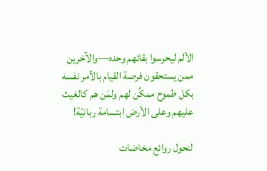الألم ليحرسوا بقائهم وحده—والآخرين ممن يستحقون فرصة القيام بالأمر نفسه بكل طموح ممكِّن لهم ولمَن هم كالغيث عليهم وعلى الأرض ابتسامة ربانيّة!

لنحول روائع مخاضات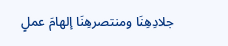جلادِهِنَا ومنتصرهِنَا إلهامَ عملٍ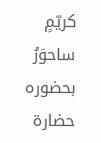كريّمٍ ساحوَرُ بحضوره حضارة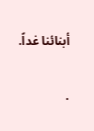أبنائنا غداً.

.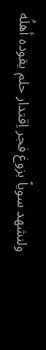ولنشهد سوياً بزوغ فجر اِقتدار حلم يقوده أهلُه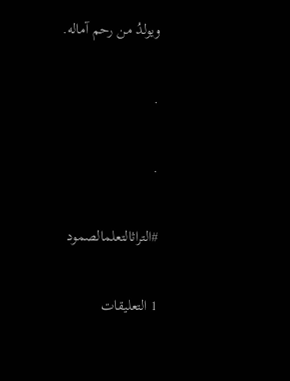ويولدُ من رحم آماله.

.

.

#التراثالتعلمالصمود

1 التعليقات